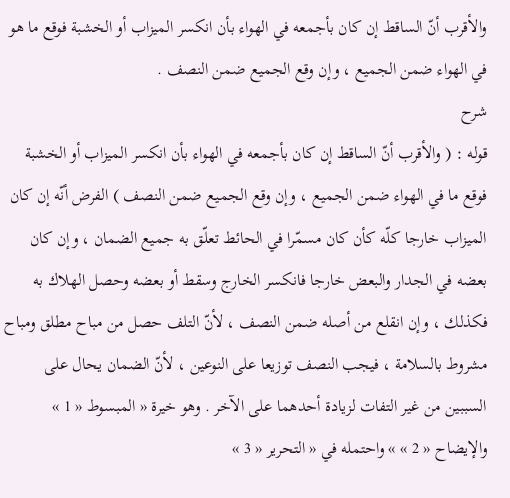والأقرب أنّ الساقط إن كان بأجمعه في الهواء بأن انكسر الميزاب أو الخشبة فوقع ما هو في الهواء ضمن الجميع ، وإن وقع الجميع ضمن النصف .
شرح
قوله : ( والأقرب أنّ الساقط إن كان بأجمعه في الهواء بأن انكسر الميزاب أو الخشبة فوقع ما في الهواء ضمن الجميع ، وإن وقع الجميع ضمن النصف ) الفرض أنّه إن كان الميزاب خارجا كلّه كأن كان مسمّرا في الحائط تعلّق به جميع الضمان ، وإن كان بعضه في الجدار والبعض خارجا فانكسر الخارج وسقط أو بعضه وحصل الهلاك به فكذلك ، وإن انقلع من أصله ضمن النصف ، لأنّ التلف حصل من مباح مطلق ومباح مشروط بالسلامة ، فيجب النصف توزيعا على النوعين ، لأنّ الضمان يحال على السببين من غير التفات لزيادة أحدهما على الآخر . وهو خيرة « المبسوط « 1 » والإيضاح « 2 » » واحتمله في « التحرير « 3 »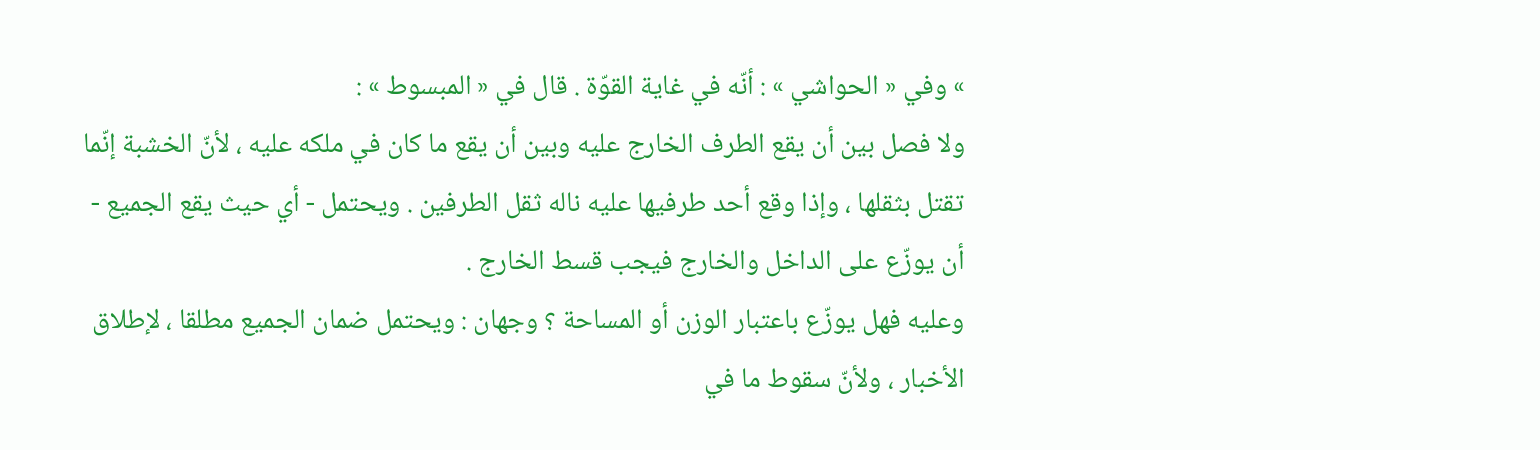» وفي « الحواشي » : أنّه في غاية القوّة . قال في « المبسوط » :
ولا فصل بين أن يقع الطرف الخارج عليه وبين أن يقع ما كان في ملكه عليه ، لأنّ الخشبة إنّما تقتل بثقلها ، وإذا وقع أحد طرفيها عليه ناله ثقل الطرفين . ويحتمل - أي حيث يقع الجميع - أن يوزّع على الداخل والخارج فيجب قسط الخارج .
وعليه فهل يوزّع باعتبار الوزن أو المساحة ؟ وجهان : ويحتمل ضمان الجميع مطلقا ، لإطلاق الأخبار ، ولأنّ سقوط ما في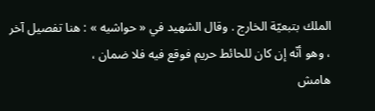الملك بتبعيّة الخارج . وقال الشهيد في « حواشيه » : هنا تفصيل آخر ، وهو أنّه إن كان للحائط حريم فوقع فيه فلا ضمان ،
هامش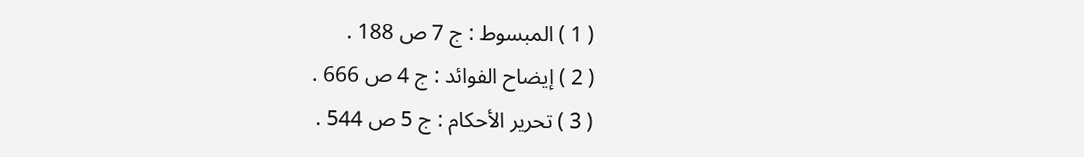( 1 ) المبسوط : ج 7 ص 188 .
( 2 ) إيضاح الفوائد : ج 4 ص 666 .
( 3 ) تحرير الأحكام : ج 5 ص 544 .